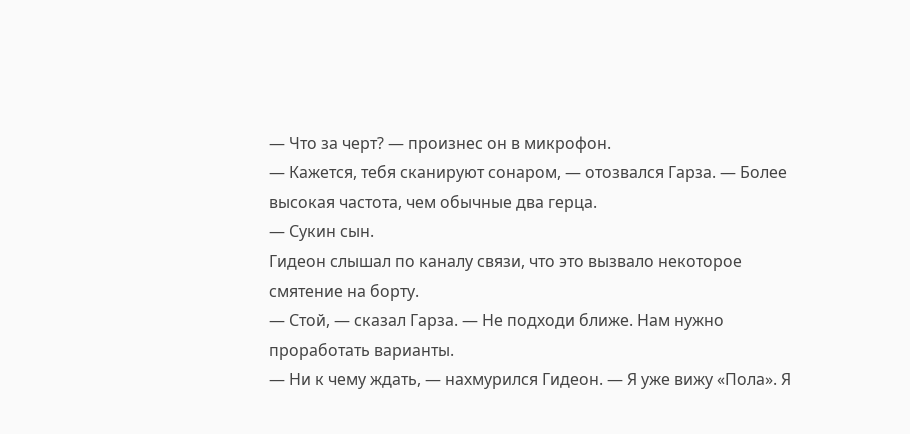— Что за черт? — произнес он в микрофон.
— Кажется, тебя сканируют сонаром, — отозвался Гарза. — Более высокая частота, чем обычные два герца.
— Сукин сын.
Гидеон слышал по каналу связи, что это вызвало некоторое смятение на борту.
— Стой, — сказал Гарза. — Не подходи ближе. Нам нужно проработать варианты.
— Ни к чему ждать, — нахмурился Гидеон. — Я уже вижу «Пола». Я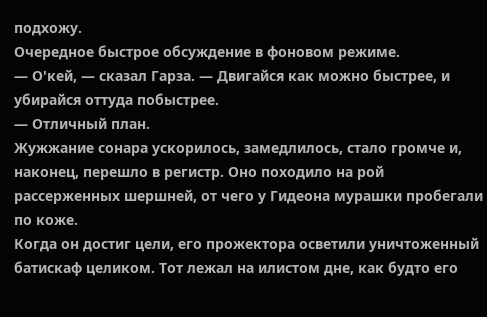подхожу.
Очередное быстрое обсуждение в фоновом режиме.
— О'кей, — сказал Гарза. — Двигайся как можно быстрее, и убирайся оттуда побыстрее.
— Отличный план.
Жужжание сонара ускорилось, замедлилось, стало громче и, наконец, перешло в регистр. Оно походило на рой рассерженных шершней, от чего у Гидеона мурашки пробегали по коже.
Когда он достиг цели, его прожектора осветили уничтоженный батискаф целиком. Тот лежал на илистом дне, как будто его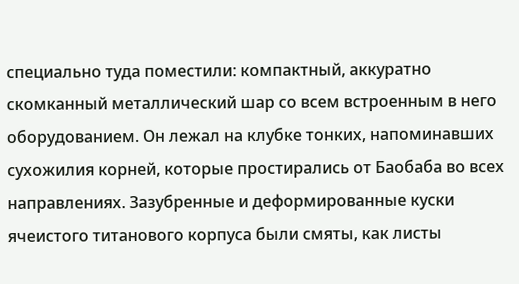специально туда поместили: компактный, аккуратно скомканный металлический шар со всем встроенным в него оборудованием. Он лежал на клубке тонких, напоминавших сухожилия корней, которые простирались от Баобаба во всех направлениях. Зазубренные и деформированные куски ячеистого титанового корпуса были смяты, как листы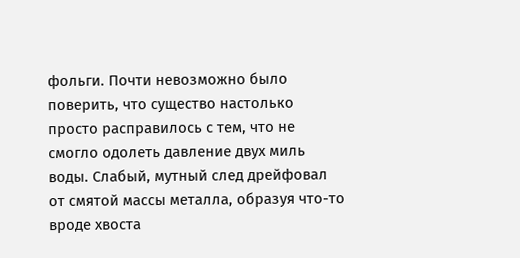фольги. Почти невозможно было поверить, что существо настолько просто расправилось с тем, что не смогло одолеть давление двух миль воды. Слабый, мутный след дрейфовал от смятой массы металла, образуя что-то вроде хвоста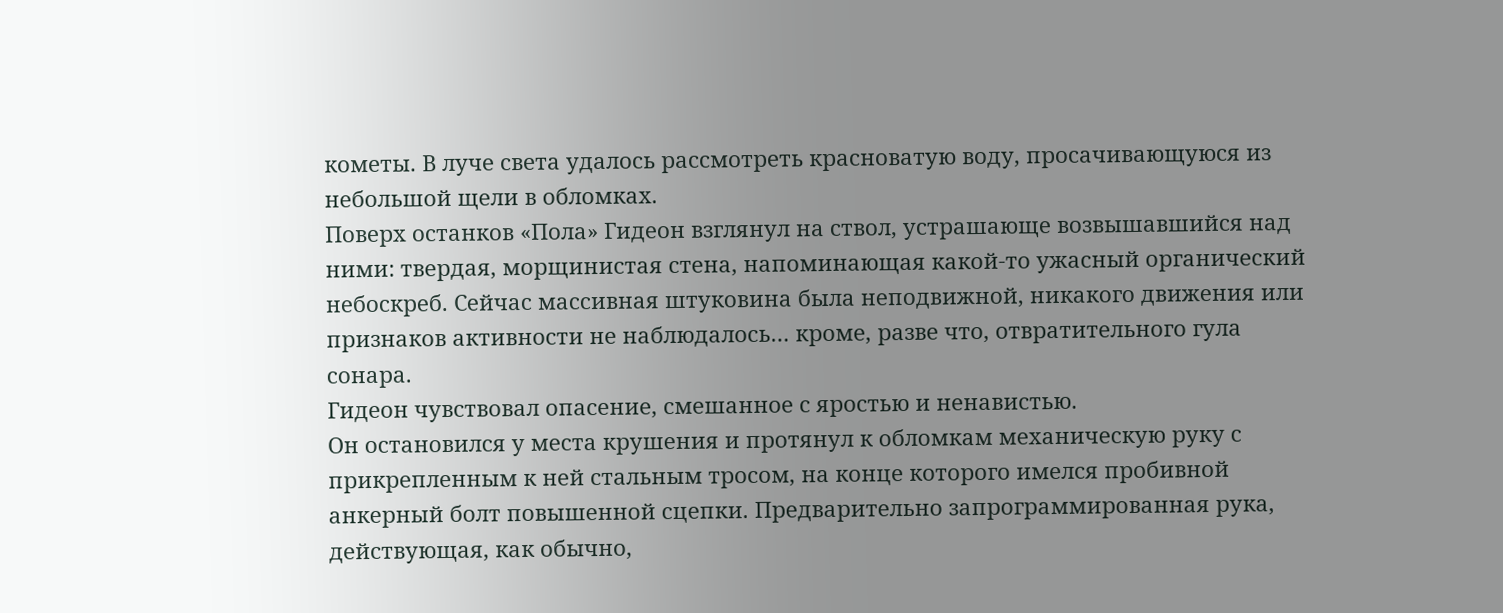кометы. В луче света удалось рассмотреть красноватую воду, просачивающуюся из небольшой щели в обломках.
Поверх останков «Пола» Гидеон взглянул на ствол, устрашающе возвышавшийся над ними: твердая, морщинистая стена, напоминающая какой-то ужасный органический небоскреб. Сейчас массивная штуковина была неподвижной, никакого движения или признаков активности не наблюдалось… кроме, разве что, отвратительного гула сонара.
Гидеон чувствовал опасение, смешанное с яростью и ненавистью.
Он остановился у места крушения и протянул к обломкам механическую руку с прикрепленным к ней стальным тросом, на конце которого имелся пробивной анкерный болт повышенной сцепки. Предварительно запрограммированная рука, действующая, как обычно,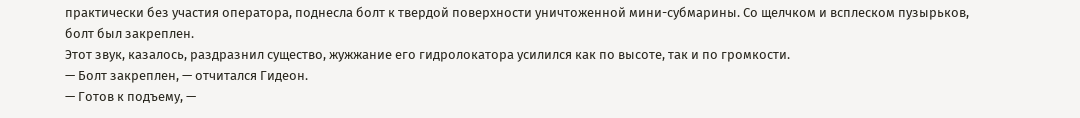практически без участия оператора, поднесла болт к твердой поверхности уничтоженной мини-субмарины. Со щелчком и всплеском пузырьков, болт был закреплен.
Этот звук, казалось, раздразнил существо, жужжание его гидролокатора усилился как по высоте, так и по громкости.
— Болт закреплен, — отчитался Гидеон.
— Готов к подъему, —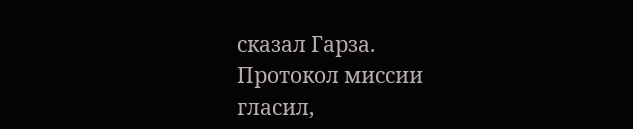сказал Гарза.
Протокол миссии гласил,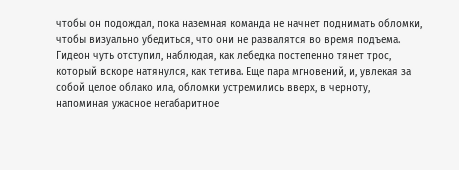чтобы он подождал, пока наземная команда не начнет поднимать обломки, чтобы визуально убедиться, что они не развалятся во время подъема. Гидеон чуть отступил, наблюдая, как лебедка постепенно тянет трос, который вскоре натянулся, как тетива. Еще пара мгновений, и, увлекая за собой целое облако ила, обломки устремились вверх, в черноту, напоминая ужасное негабаритное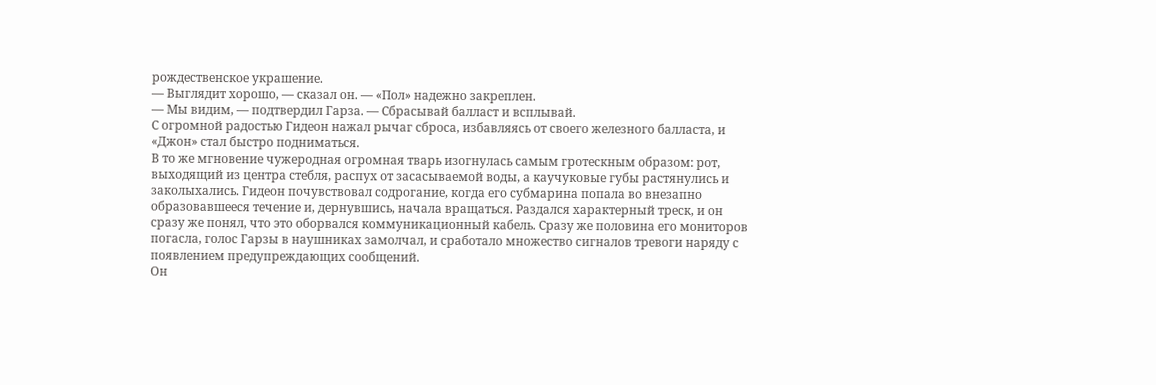рождественское украшение.
— Выглядит хорошо, — сказал он. — «Пол» надежно закреплен.
— Мы видим, — подтвердил Гарза. — Сбрасывай балласт и всплывай.
С огромной радостью Гидеон нажал рычаг сброса, избавляясь от своего железного балласта, и «Джон» стал быстро подниматься.
В то же мгновение чужеродная огромная тварь изогнулась самым гротескным образом: рот, выходящий из центра стебля, распух от засасываемой воды, а каучуковые губы растянулись и заколыхались. Гидеон почувствовал содрогание, когда его субмарина попала во внезапно образовавшееся течение и, дернувшись, начала вращаться. Раздался характерный треск, и он сразу же понял, что это оборвался коммуникационный кабель. Сразу же половина его мониторов погасла, голос Гарзы в наушниках замолчал, и сработало множество сигналов тревоги наряду с появлением предупреждающих сообщений.
Он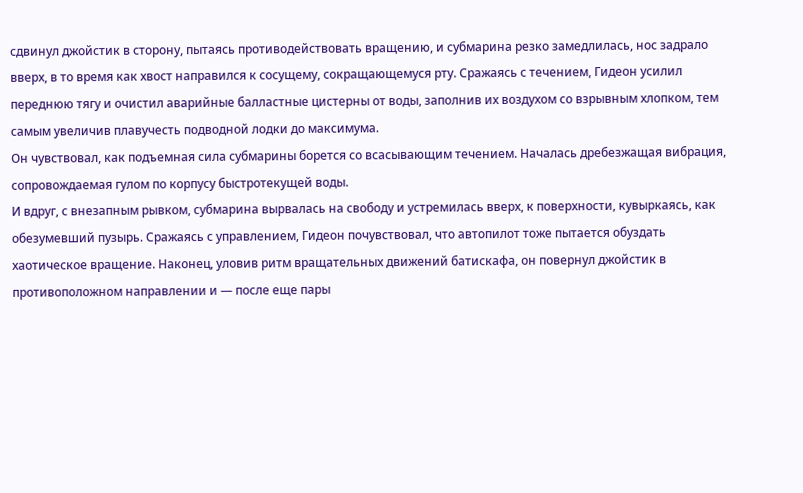сдвинул джойстик в сторону, пытаясь противодействовать вращению, и субмарина резко замедлилась, нос задрало вверх, в то время как хвост направился к сосущему, сокращающемуся рту. Сражаясь с течением, Гидеон усилил переднюю тягу и очистил аварийные балластные цистерны от воды, заполнив их воздухом со взрывным хлопком, тем самым увеличив плавучесть подводной лодки до максимума.
Он чувствовал, как подъемная сила субмарины борется со всасывающим течением. Началась дребезжащая вибрация, сопровождаемая гулом по корпусу быстротекущей воды.
И вдруг, с внезапным рывком, субмарина вырвалась на свободу и устремилась вверх, к поверхности, кувыркаясь, как обезумевший пузырь. Сражаясь с управлением, Гидеон почувствовал, что автопилот тоже пытается обуздать хаотическое вращение. Наконец, уловив ритм вращательных движений батискафа, он повернул джойстик в противоположном направлении и — после еще пары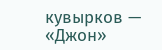кувырков — «Джон»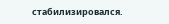стабилизировался.